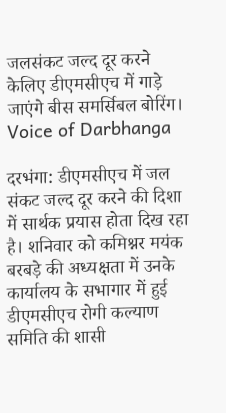जलसंकट जल्द दूर करने केलिए डीएमसीएच में गाड़े जाएंगे बीस समर्सिबल बोरिंग। Voice of Darbhanga

दरभंगा: डीएमसीएच में जल संकट जल्द दूर करने की दिशा में सार्थक प्रयास होता दिख रहा है। शनिवार को कमिश्नर मयंक बरबड़े की अध्यक्षता में उनके कार्यालय के सभागार में हुई डीएमसीएच रोगी कल्याण समिति की शासी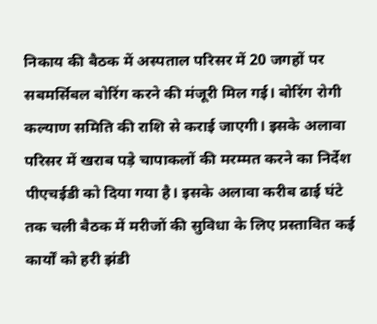निकाय की बैठक में अस्पताल परिसर में 20 जगहों पर सबमर्सिबल बोरिंग करने की मंजूरी मिल गई। बोरिंग रोगी कल्याण समिति की राशि से कराई जाएगी। इसके अलावा परिसर में खराब पड़े चापाकलों की मरम्मत करने का निर्देश पीएचईडी को दिया गया है। इसके अलावा करीब ढाई घंटे तक चली बैठक में मरीजों की सुविधा के लिए प्रस्तावित कई कार्यों को हरी झंडी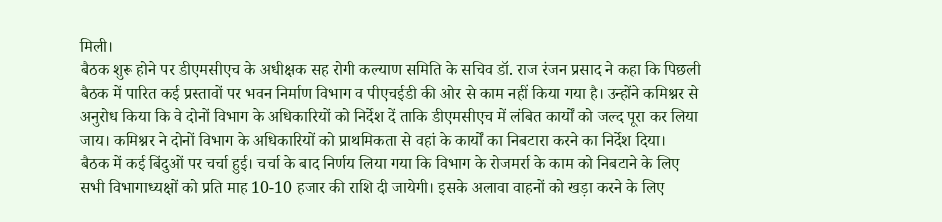मिली।
बैठक शुरू होने पर डीएमसीएच के अधीक्षक सह रोगी कल्याण समिति के सचिव डॉ. राज रंजन प्रसाद ने कहा कि पिछली बैठक में पारित कई प्रस्तावों पर भवन निर्माण विभाग व पीएचईडी की ओर से काम नहीं किया गया है। उन्होंने कमिश्नर से अनुरोध किया कि वे दोनों विभाग के अधिकारियों को निर्देश दें ताकि डीएमसीएच में लंबित कार्यों को जल्द पूरा कर लिया जाय। कमिश्नर ने दोनों विभाग के अधिकारियों को प्राथमिकता से वहां के कार्यों का निबटारा करने का निर्देश दिया।
बैठक में कई बिंदुओं पर चर्चा हुई। चर्चा के बाद निर्णय लिया गया कि विभाग के रोजमर्रा के काम को निबटाने के लिए सभी विभागाध्यक्षों को प्रति माह 10-10 हजार की राशि दी जायेगी। इसके अलावा वाहनों को खड़ा करने के लिए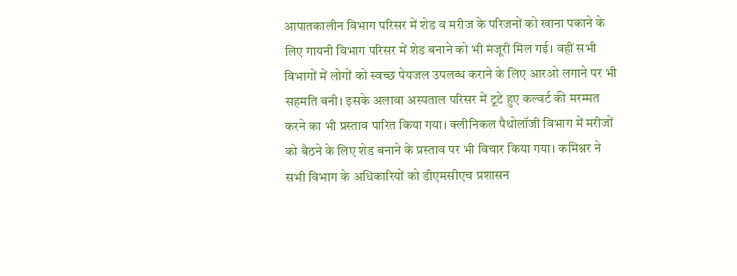आपातकालीन विभाग परिसर में शेड व मरीज के परिजनों को खाना पकाने के लिए गायनी विभाग परिसर में शेड बनाने को भी मंजूरी मिल गई। वहीं सभी विभागों में लोगों को स्वच्छ पेयजल उपलब्ध कराने के लिए आरओ लगाने पर भी सहमति बनी। इसके अलावा अस्पताल परिसर में टूटे हुए कल्वर्ट की मरम्मत करने का भी प्रस्ताव पारित किया गया। क्लीनिकल पैथोलॉजी विभाग में मरीजों को बैठने के लिए शेड बनाने के प्रस्ताव पर भी विचार किया गया। कमिश्नर ने सभी विभाग के अधिकारियों को डीएमसीएच प्रशासन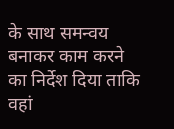के साथ समन्वय बनाकर काम करने का निर्देश दिया ताकि वहां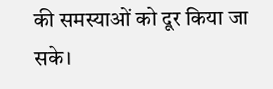की समस्याओं को दूर किया जा सके।